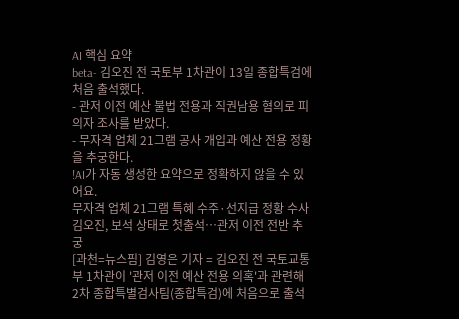AI 핵심 요약
beta- 김오진 전 국토부 1차관이 13일 종합특검에 처음 출석했다.
- 관저 이전 예산 불법 전용과 직권남용 혐의로 피의자 조사를 받았다.
- 무자격 업체 21그램 공사 개입과 예산 전용 정황을 추궁한다.
!AI가 자동 생성한 요약으로 정확하지 않을 수 있어요.
무자격 업체 21그램 특혜 수주·선지급 정황 수사
김오진, 보석 상태로 첫출석…관저 이전 전반 추궁
[과천=뉴스핌] 김영은 기자 = 김오진 전 국토교통부 1차관이 '관저 이전 예산 전용 의혹'과 관련해 2차 종합특별검사팀(종합특검)에 처음으로 출석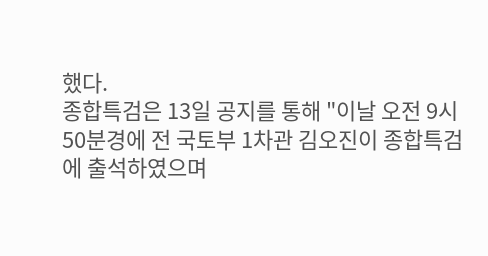했다.
종합특검은 13일 공지를 통해 "이날 오전 9시 50분경에 전 국토부 1차관 김오진이 종합특검에 출석하였으며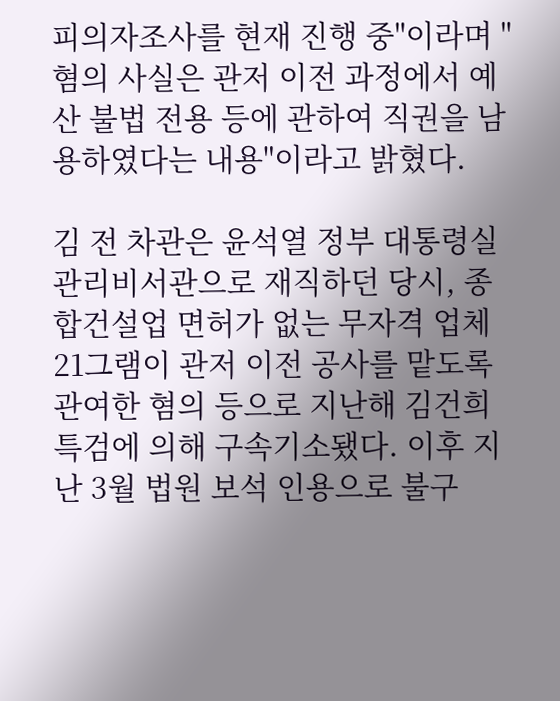피의자조사를 현재 진행 중"이라며 "혐의 사실은 관저 이전 과정에서 예산 불법 전용 등에 관하여 직권을 남용하였다는 내용"이라고 밝혔다.

김 전 차관은 윤석열 정부 대통령실 관리비서관으로 재직하던 당시, 종합건설업 면허가 없는 무자격 업체 21그램이 관저 이전 공사를 맡도록 관여한 혐의 등으로 지난해 김건희 특검에 의해 구속기소됐다. 이후 지난 3월 법원 보석 인용으로 불구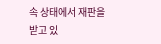속 상태에서 재판을 받고 있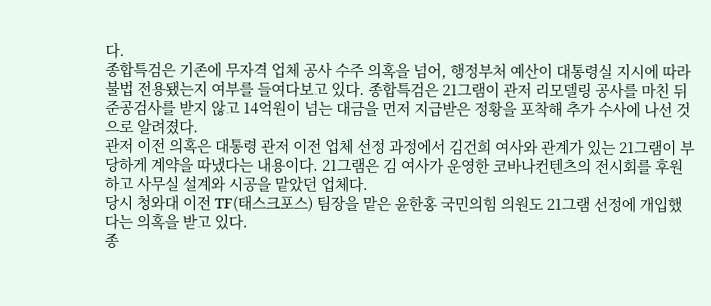다.
종합특검은 기존에 무자격 업체 공사 수주 의혹을 넘어, 행정부처 예산이 대통령실 지시에 따라 불법 전용됐는지 여부를 들여다보고 있다. 종합특검은 21그램이 관저 리모델링 공사를 마친 뒤 준공검사를 받지 않고 14억원이 넘는 대금을 먼저 지급받은 정황을 포착해 추가 수사에 나선 것으로 알려졌다.
관저 이전 의혹은 대통령 관저 이전 업체 선정 과정에서 김건희 여사와 관계가 있는 21그램이 부당하게 계약을 따냈다는 내용이다. 21그램은 김 여사가 운영한 코바나컨텐츠의 전시회를 후원하고 사무실 설계와 시공을 맡았던 업체다.
당시 청와대 이전 TF(태스크포스) 팀장을 맡은 윤한홍 국민의힘 의원도 21그램 선정에 개입했다는 의혹을 받고 있다.
종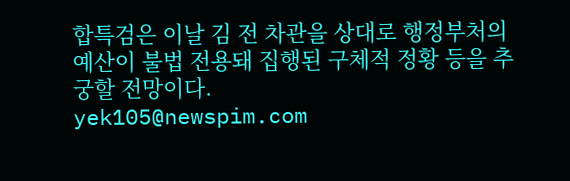합특검은 이날 김 전 차관을 상대로 행정부처의 예산이 불법 전용돼 집행된 구체적 정황 등을 추궁할 전망이다.
yek105@newspim.com